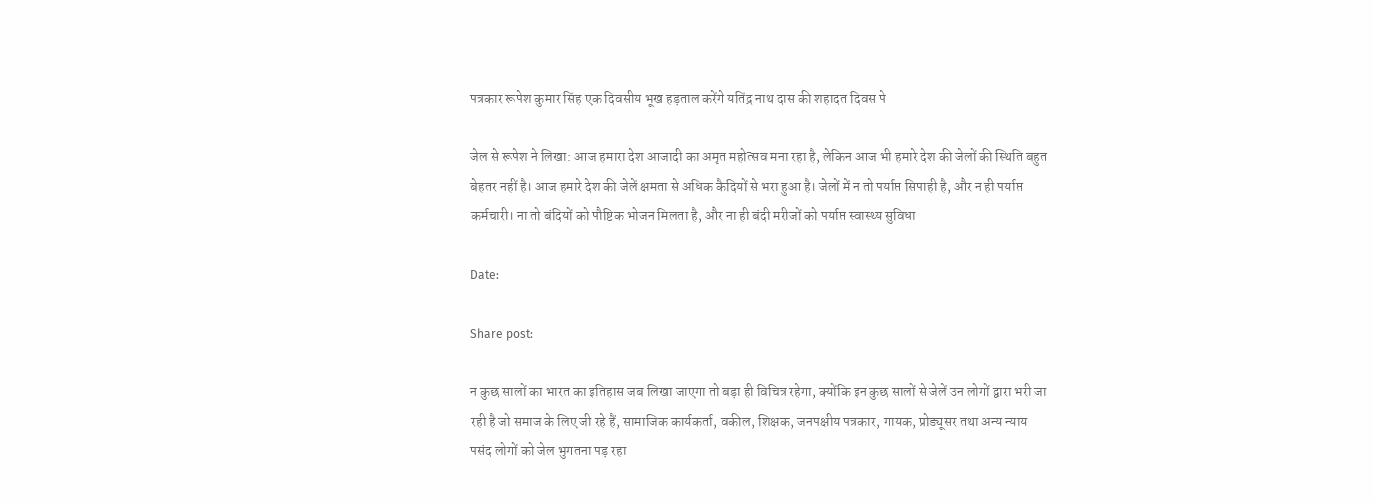पत्रकार रूपेश कुमार सिंह एक दिवसीय भूख हड़ताल करेंगे यतिंद्र नाथ दास की शहादत दिवस पे

जेल से रूपेश ने लिखा: आज हमारा देश आजादी का अमृत महोत्सव मना रहा है, लेकिन आज भी हमारे देश की जेलों की स्थिति बहुत बेहतर नहीं है। आज हमारे देश की जेलें क्षमता से अधिक कैदियों से भरा हुआ है। जेलों में न तो पर्याप्त सिपाही है, और न ही पर्याप्त कर्मचारी। ना तो बंदियों को पौष्टिक भोजन मिलता है, और ना ही बंदी मरीजों को पर्याप्त स्वास्थ्य सुविधा

Date:

Share post:

न कुछ सालों का भारत का इतिहास जब लिखा जाएगा तो बड़ा ही विचित्र रहेगा, क्योंकि इन कुछ सालों से जेलें उन लोगों द्वारा भरी जा रही है जो समाज के लिए जी रहे हैं, सामाजिक कार्यकर्ता, वकील, शिक्षक, जनपक्षीय पत्रकार, गायक, प्रोड्यूसर तथा अन्य न्याय पसंद लोगों को जेल भुगतना पड़ रहा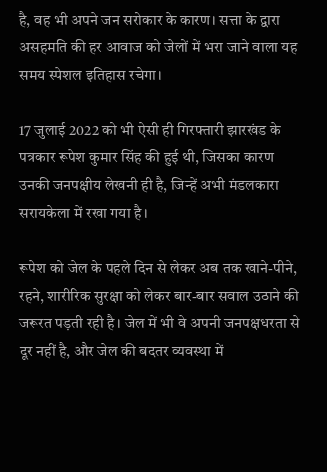है, वह भी अपने जन सरोकार के कारण। सत्ता के द्वारा असहमति की हर आवाज को जेलों में भरा जाने वाला यह समय स्पेशल इतिहास रचेगा।

17 जुलाई 2022 को भी ऐसी ही गिरफ्तारी झारखंड के पत्रकार रूपेश कुमार सिंह की हुई थी, जिसका कारण उनकी जनपक्षीय लेखनी ही है, जिन्हें अभी मंडलकारा सरायकेला में रखा गया है।

रूपेश को जेल के पहले दिन से लेकर अब तक खाने-पीने, रहने, शारीरिक सुरक्षा को लेकर बार-बार सवाल उठाने की जरूरत पड़ती रही है। जेल में भी वे अपनी जनपक्षधरता से दूर नहीं है, और जेल की बदतर व्यवस्था में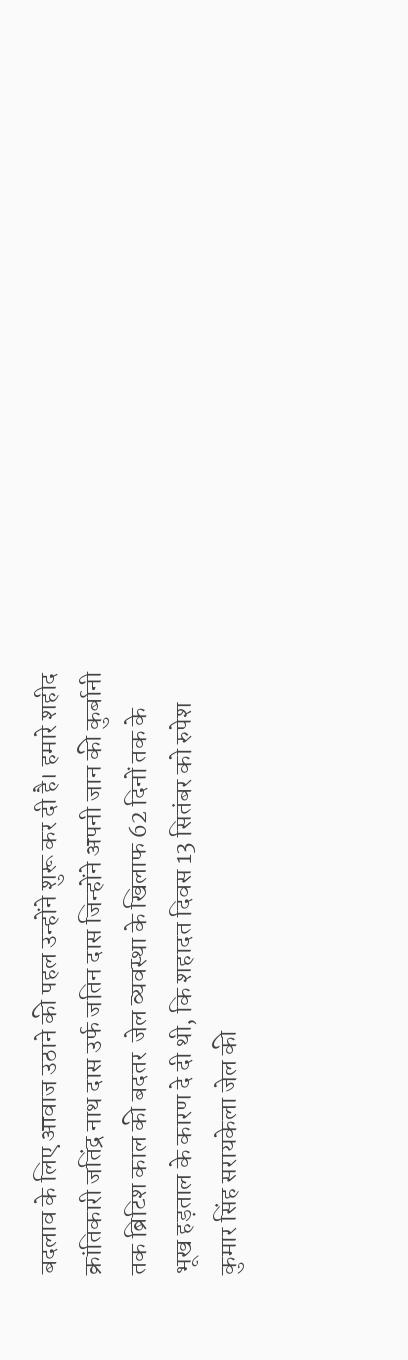बदलाव के लिए आवाज उठाने की पहल उन्होंने शुरू कर दी है। हमारे शहीद क्रांतिकारी जतिंद्र नाथ दास उर्फ जतिन दास जिन्होंने अपनी जान की कुर्बानी तक ब्रिटिश काल की बदतर  जेल व्यवस्था के खिलाफ 62 दिनों तक के भूख हड़ताल के कारण दे दी थी, कि शहादत दिवस 13 सितंबर को रुपेश कुमार सिंह सरायकेला जेल की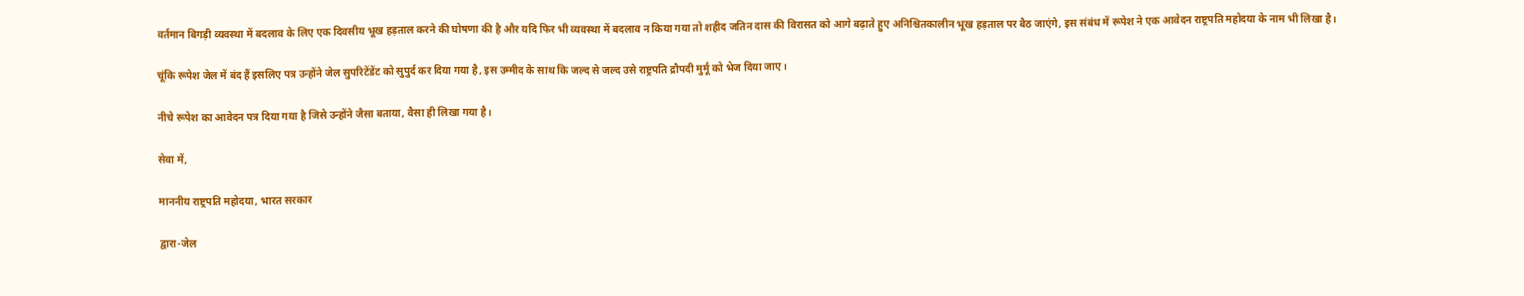वर्तमान बिगड़ी व्यवस्था में बदलाव के लिए एक दिवसीय भूख हड़ताल करने की घोषणा की है और यदि फिर भी व्यवस्था में बदलाव न किया गया तो शहीद जतिन दास की विरासत को आगे बढ़ाते हुए अनिश्चितकालीन भूख हड़ताल पर बैठ जाएंगे, इस संबंध में रूपेश ने एक आवेदन राष्ट्रपति महोदया के नाम भी लिखा है।

चूंकि रूपेश जेल में बंद हैं इसलिए पत्र उन्होंने जेल सुपरिटेंडेंट को सुपुर्द कर दिया गया है, इस उम्मीद के साथ कि जल्द से जल्द उसे राष्ट्रपति द्रौपदी मुर्मू को भेज दिया जाए।

नीचे रूपेश का आवेदन पत्र दिया गया है जिसे उन्होंने जैसा बताया, वैसा ही लिखा गया है।

सेवा में,

माननीय राष्ट्रपति महोदया, भारत सरकार

द्वारा-जेल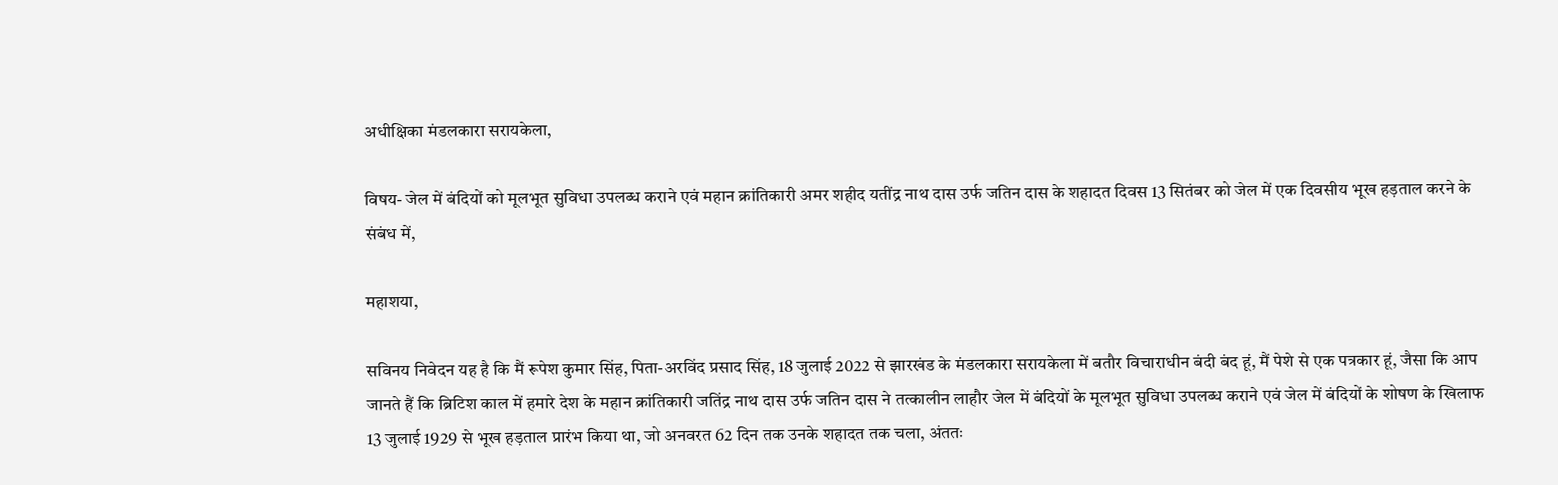अधीक्षिका मंडलकारा सरायकेला,

विषय- जेल में बंदियों को मूलभूत सुविधा उपलब्ध कराने एवं महान क्रांतिकारी अमर शहीद यतींद्र नाथ दास उर्फ जतिन दास के शहादत दिवस 13 सितंबर को जेल में एक दिवसीय भूख हड़ताल करने के संबंध में,

महाशया,

सविनय निवेदन यह है कि मैं रूपेश कुमार सिंह, पिता-अरविंद प्रसाद सिंह, 18 जुलाई 2022 से झारखंड के मंडलकारा सरायकेला में बतौर विचाराधीन बंदी बंद हूं, मैं पेशे से एक पत्रकार हूं, जैसा कि आप जानते हैं कि ब्रिटिश काल में हमारे देश के महान क्रांतिकारी जतिंद्र नाथ दास उर्फ जतिन दास ने तत्कालीन लाहौर जेल में बंदियों के मूलभूत सुविधा उपलब्ध कराने एवं जेल में बंदियों के शोषण के खिलाफ 13 जुलाई 1929 से भूख हड़ताल प्रारंभ किया था, जो अनवरत 62 दिन तक उनके शहादत तक चला, अंततः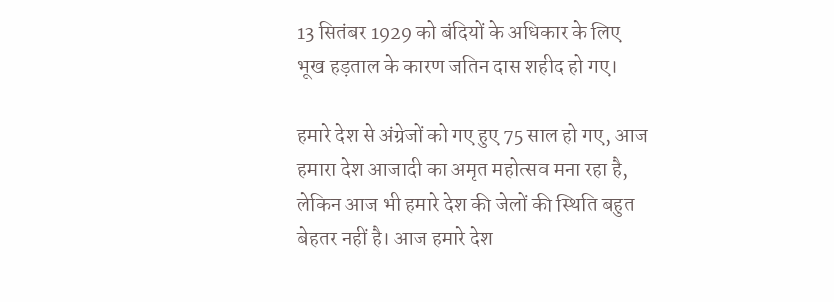13 सितंबर 1929 को बंदियों के अधिकार के लिए भूख हड़ताल के कारण जतिन दास शहीद हो गए।

हमारे देश से अंग्रेजों को गए हुए 75 साल हो गए, आज हमारा देश आजादी का अमृत महोत्सव मना रहा है, लेकिन आज भी हमारे देश की जेलों की स्थिति बहुत बेहतर नहीं है। आज हमारे देश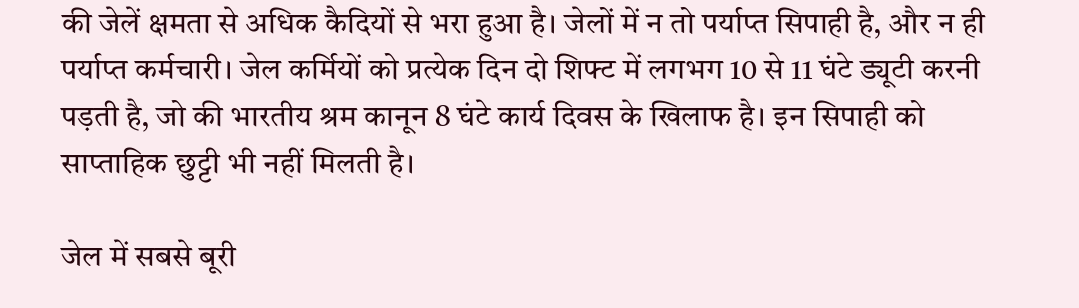की जेलें क्षमता से अधिक कैदियों से भरा हुआ है। जेलों में न तो पर्याप्त सिपाही है, और न ही पर्याप्त कर्मचारी। जेल कर्मियों को प्रत्येक दिन दो शिफ्ट में लगभग 10 से 11 घंटे ड्यूटी करनी पड़ती है, जो की भारतीय श्रम कानून 8 घंटे कार्य दिवस के खिलाफ है। इन सिपाही को साप्ताहिक छुट्टी भी नहीं मिलती है।

जेल में सबसे बूरी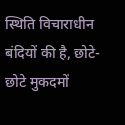स्थिति विचाराधीन बंदियों की है, छोटे-छोटे मुकदमों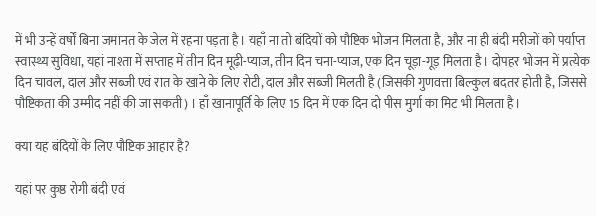में भी उन्हें वर्षों बिना जमानत के जेल में रहना पड़ता है। यहाँ ना तो बंदियों को पौष्टिक भोजन मिलता है, और ना ही बंदी मरीजों को पर्याप्त स्वास्थ्य सुविधा, यहां नाश्ता में सप्ताह में तीन दिन मूढ़ी-प्याज, तीन दिन चना-प्याज, एक दिन चूड़ा-गूड़ मिलता है। दोपहर भोजन में प्रत्येक दिन चावल, दाल और सब्जी एवं रात के खाने के लिए रोटी, दाल और सब्जी मिलती है (जिसकी गुणवत्ता बिल्कुल बदतर होती है, जिससे पौष्टिकता की उम्मीद नहीं की जा सकती) । हाँ खानापूर्ति के लिए 15 दिन में एक दिन दो पीस मुर्गा का मिट भी मिलता है।

क्या यह बंदियों के लिए पौष्टिक आहार है?

यहां पर कुष्ठ रोगी बंदी एवं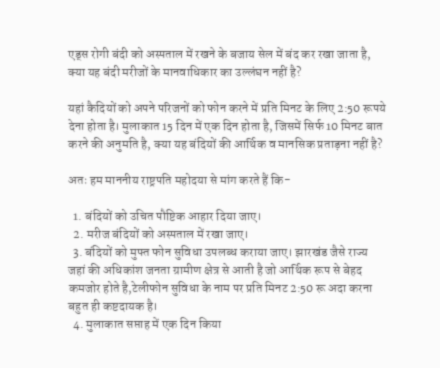एड्स रोगी बंदी को अस्पताल में रखने के बजाय सेल में बंद कर रखा जाता है, क्या यह बंदी मरीजों के मानवाधिकार का उल्लंघन नहीं है?

यहां कैदियों को अपने परिजनों को फोन करने में प्रति मिनट के लिए 2:50 रूपये देना होता है। मुलाकात 15 दिन में एक दिन होता है, जिसमें सिर्फ 10 मिनट बात करने की अनुमति है, क्या यह बंदियों की आर्थिक व मानसिक प्रताड़ना नहीं है?

अतः हम माननीय राष्ट्रपति महोदया से मांग करते हैं कि-

  1. बंदियों को उचित पौष्टिक आहार दिया जाए।
  2. मरीज बंदियों को अस्पताल में रखा जाए।
  3. बंदियों को मुफ्त फोन सुविधा उपलब्ध कराया जाए। झारखंड जैसे राज्य जहां की अधिकांश जनता ग्रामीण क्षेत्र से आती है जो आर्थिक रूप से बेहद कमजोर होते है,टेलीफोन सुविधा के नाम पर प्रति मिनट 2:50 रू अदा करना बहुत ही कष्टदायक है।
  4. मुलाकात सप्ताह में एक दिन किया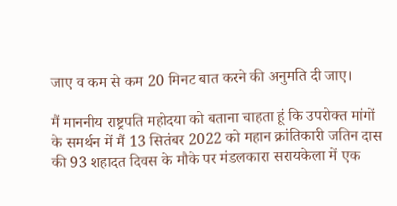जाए व कम से कम 20 मिनट बात करने की अनुमति दी जाए।

मैं माननीय राष्ट्रपति महोदया को बताना चाहता हूं कि उपरोक्त मांगों के समर्थन में मैं 13 सितंबर 2022 को महान क्रांतिकारी जतिन दास की 93 शहादत दिवस के मौके पर मंडलकारा सरायकेला में एक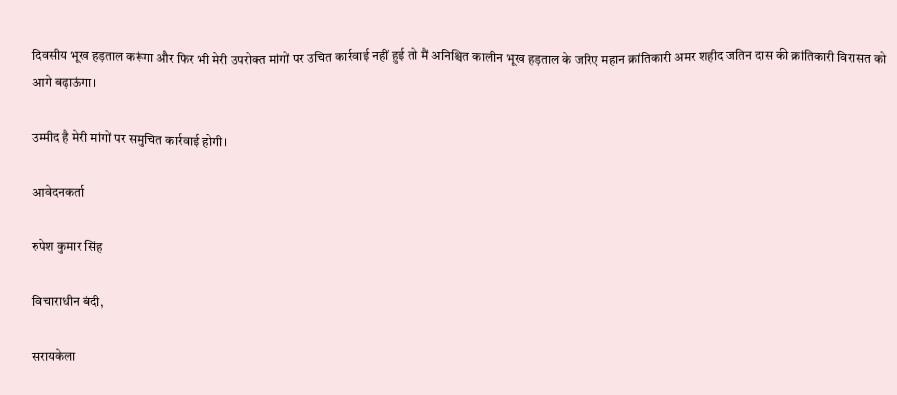दिवसीय भूख हड़ताल करूंगा और फिर भी मेरी उपरोक्त मांगों पर उचित कार्रवाई नहीं हुई तो मैं अनिश्चित कालीन भूख हड़ताल के जरिए महान क्रांतिकारी अमर शहीद जतिन दास की क्रांतिकारी विरासत को आगे बढ़ाऊंगा।

उम्मीद है मेरी मांगों पर समुचित कार्रवाई होगी।

आवेदनकर्ता

रुपेश कुमार सिंह

विचाराधीन बंदी,

सरायकेला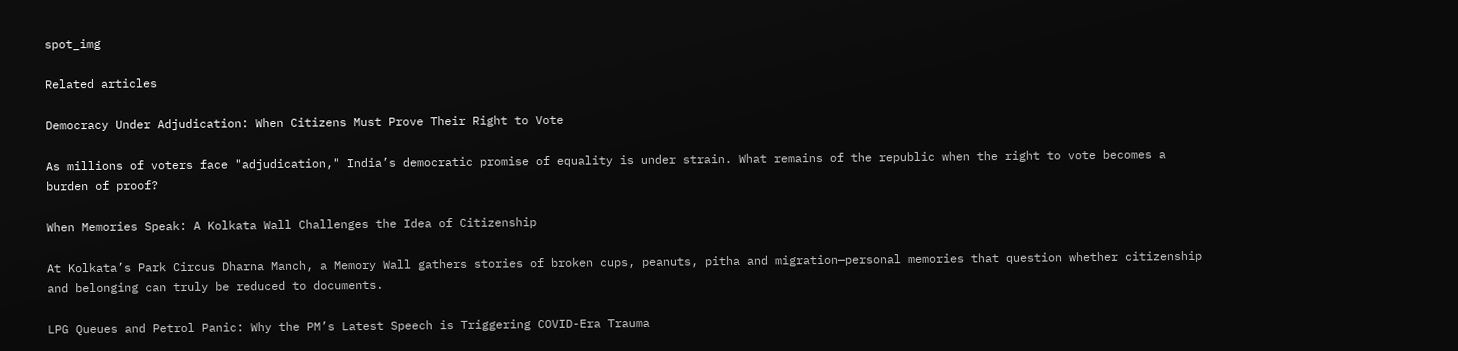spot_img

Related articles

Democracy Under Adjudication: When Citizens Must Prove Their Right to Vote

As millions of voters face "adjudication," India’s democratic promise of equality is under strain. What remains of the republic when the right to vote becomes a burden of proof?

When Memories Speak: A Kolkata Wall Challenges the Idea of Citizenship

At Kolkata’s Park Circus Dharna Manch, a Memory Wall gathers stories of broken cups, peanuts, pitha and migration—personal memories that question whether citizenship and belonging can truly be reduced to documents.

LPG Queues and Petrol Panic: Why the PM’s Latest Speech is Triggering COVID-Era Trauma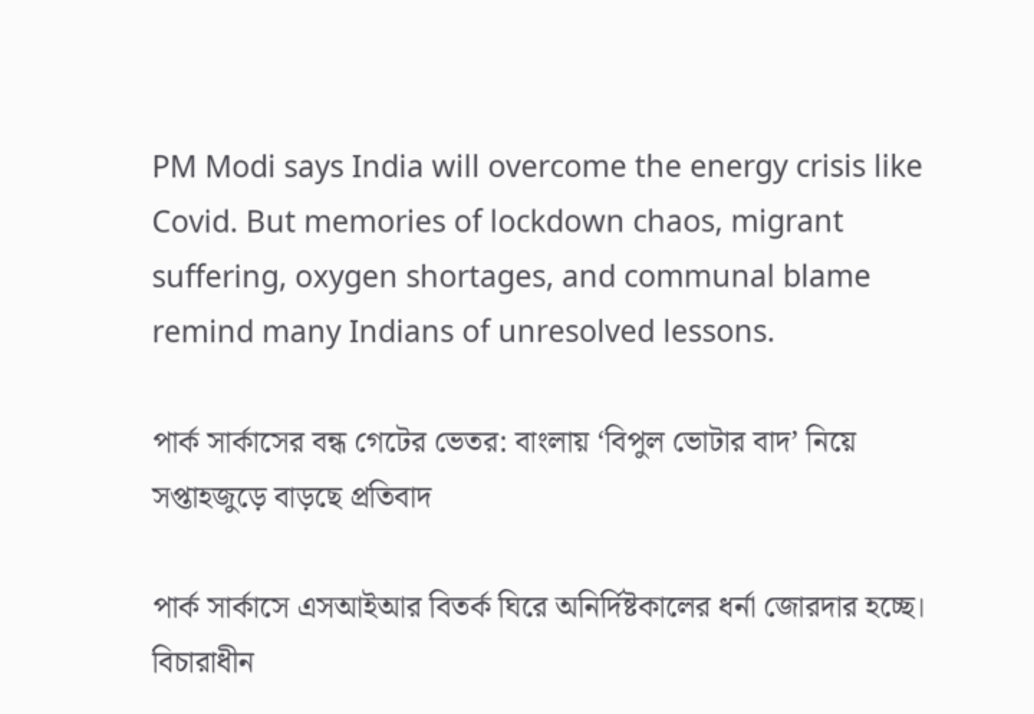PM Modi says India will overcome the energy crisis like Covid. But memories of lockdown chaos, migrant suffering, oxygen shortages, and communal blame remind many Indians of unresolved lessons.

পার্ক সার্কাসের বন্ধ গেটের ভেতর: বাংলায় ‘বিপুল ভোটার বাদ’ নিয়ে সপ্তাহজুড়ে বাড়ছে প্রতিবাদ

পার্ক সার্কাসে এসআইআর বিতর্ক ঘিরে অনির্দিষ্টকালের ধর্না জোরদার হচ্ছে। বিচারাধীন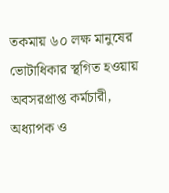তকমায় ৬০ লক্ষ মানুষের ভোটাধিকার স্থগিত হওয়ায় অবসরপ্রাপ্ত কর্মচারী, অধ্যাপক ও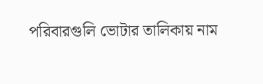পরিবারগুলি ভোটার তালিকায় নাম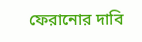ফেরানোর দাবি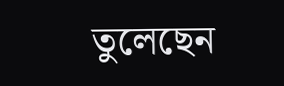তুলেছেন